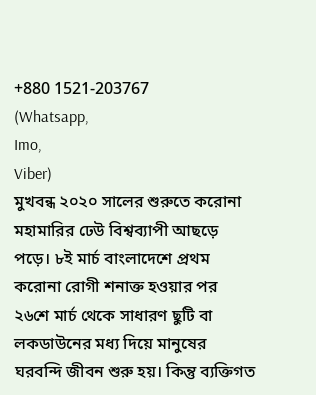+880 1521-203767
(Whatsapp,
Imo,
Viber)
মুখবন্ধ ২০২০ সালের শুরুতে করোনা মহামারির ঢেউ বিশ্বব্যাপী আছড়ে পড়ে। ৮ই মার্চ বাংলাদেশে প্রথম করোনা রোগী শনাক্ত হওয়ার পর ২৬শে মার্চ থেকে সাধারণ ছুটি বা লকডাউনের মধ্য দিয়ে মানুষের ঘরবন্দি জীবন শুরু হয়। কিন্তু ব্যক্তিগত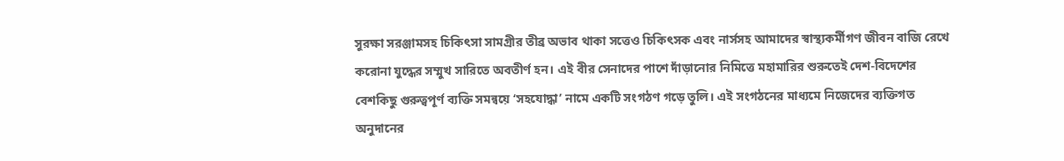সুরক্ষা সরঞ্জামসহ চিকিৎসা সামগ্রীর তীব্র অভাব থাকা সত্তেও চিকিৎসক এবং নার্সসহ আমাদের স্বাস্থ্যকর্মীগণ জীবন বাজি রেখে করোনা যুদ্ধের সম্মুখ সারিতে অবতীর্ণ হন। এই বীর সেনাদের পাশে দাঁড়ানোর নিমিত্তে মহামারির শুরুতেই দেশ-বিদেশের বেশকিছু গুরুত্বপূর্ণ ব্যক্তি সমন্বয়ে ‘সহযোদ্ধা’ নামে একটি সংগঠণ গড়ে তুলি। এই সংগঠনের মাধ্যমে নিজেদের ব্যক্তিগত অনুদানের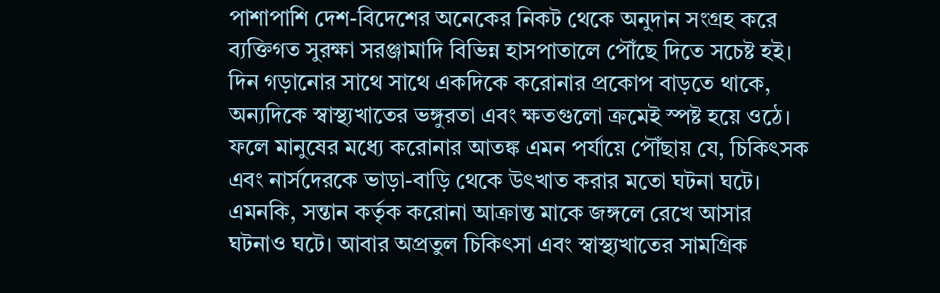পাশাপাশি দেশ-বিদেশের অনেকের নিকট থেকে অনুদান সংগ্রহ করে ব্যক্তিগত সুরক্ষা সরঞ্জামাদি বিভিন্ন হাসপাতালে পৌঁছে দিতে সচেষ্ট হই। দিন গড়ানোর সাথে সাথে একদিকে করোনার প্রকোপ বাড়তে থাকে, অন্যদিকে স্বাস্থ্যখাতের ভঙ্গুরতা এবং ক্ষতগুলো ক্রমেই স্পষ্ট হয়ে ওঠে। ফলে মানুষের মধ্যে করোনার আতঙ্ক এমন পর্যায়ে পৌঁছায় যে, চিকিৎসক এবং নার্সদেরকে ভাড়া-বাড়ি থেকে উৎখাত করার মতো ঘটনা ঘটে। এমনকি, সন্তান কর্তৃক করোনা আক্রান্ত মাকে জঙ্গলে রেখে আসার ঘটনাও ঘটে। আবার অপ্রতুল চিকিৎসা এবং স্বাস্থ্যখাতের সামগ্রিক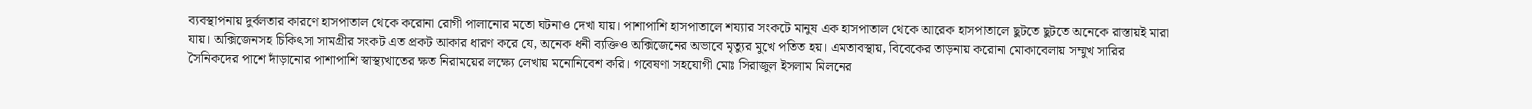ব্যবস্থাপনায় দুর্বলতার কারণে হাসপাতাল থেকে করোনা রোগী পালানোর মতো ঘটনাও দেখা যায়। পাশাপাশি হাসপাতালে শয্যার সংকটে মানুষ এক হাসপাতাল থেকে আরেক হাসপাতালে ছুটতে ছুটতে অনেকে রাস্তায়ই মারা যায়। অক্সিজেনসহ চিকিৎসা সামগ্রীর সংকট এত প্রকট আকার ধারণ করে যে, অনেক ধনী ব্যক্তিও অক্সিজেনের অভাবে মৃত্যুর মুখে পতিত হয়। এমতাবস্থায়, বিবেকের তাড়নায় করোনা মোকাবেলায় সম্মুখ সারির সৈনিকদের পাশে দাঁড়ানোর পাশাপাশি স্বাস্থ্যখাতের ক্ষত নিরাময়ের লক্ষ্যে লেখায় মনোনিবেশ করি। গবেষণা সহযোগী মোঃ সিরাজুল ইসলাম মিলনের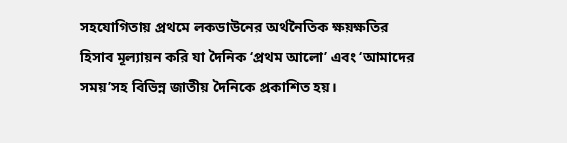সহযোগিতায় প্রথমে লকডাউনের অর্থনৈতিক ক্ষয়ক্ষতির হিসাব মূল্যায়ন করি যা দৈনিক ‘প্রথম আলো’ এবং ‘আমাদের সময়’সহ বিভিন্ন জাতীয় দৈনিকে প্রকাশিত হয়।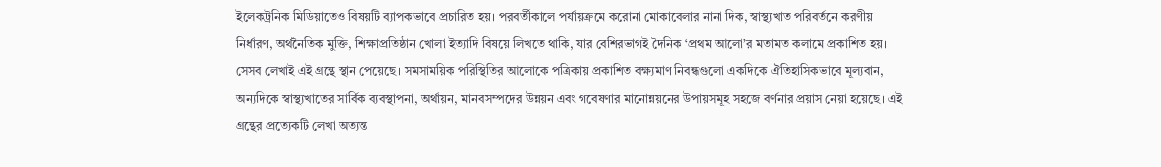ইলেকট্রনিক মিডিয়াতেও বিষয়টি ব্যাপকভাবে প্রচারিত হয়। পরবর্তীকালে পর্যায়ক্রমে করোনা মোকাবেলার নানা দিক, স্বাস্থ্যখাত পরিবর্তনে করণীয় নির্ধারণ, অর্থনৈতিক মুক্তি, শিক্ষাপ্রতিষ্ঠান খোলা ইত্যাদি বিষয়ে লিখতে থাকি, যার বেশিরভাগই দৈনিক ‘প্রথম আলো’র মতামত কলামে প্রকাশিত হয়। সেসব লেখাই এই গ্রন্থে স্থান পেয়েছে। সমসাময়িক পরিস্থিতির আলোকে পত্রিকায় প্রকাশিত বক্ষ্যমাণ নিবন্ধগুলো একদিকে ঐতিহাসিকভাবে মূল্যবান, অন্যদিকে স্বাস্থ্যখাতের সার্বিক ব্যবস্থাপনা, অর্থায়ন, মানবসম্পদের উন্নয়ন এবং গবেষণার মানোন্নয়নের উপায়সমূহ সহজে বর্ণনার প্রয়াস নেয়া হয়েছে। এই গ্রন্থের প্রত্যেকটি লেখা অত্যন্ত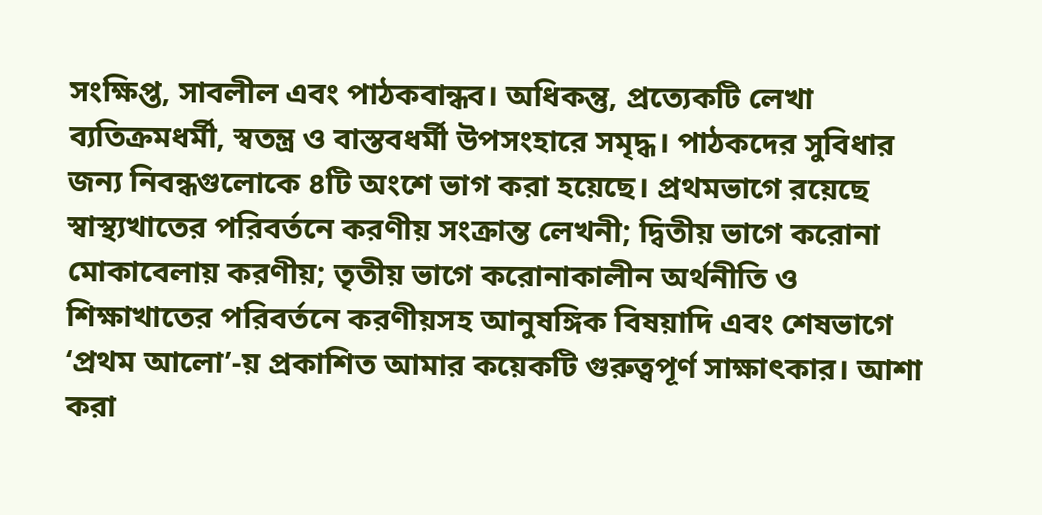সংক্ষিপ্ত, সাবলীল এবং পাঠকবান্ধব। অধিকন্তু, প্রত্যেকটি লেখা ব্যতিক্রমধর্মী, স্বতন্ত্র ও বাস্তবধর্মী উপসংহারে সমৃদ্ধ। পাঠকদের সুবিধার জন্য নিবন্ধগুলোকে ৪টি অংশে ভাগ করা হয়েছে। প্রথমভাগে রয়েছে স্বাস্থ্যখাতের পরিবর্তনে করণীয় সংক্রান্ত লেখনী; দ্বিতীয় ভাগে করোনা মোকাবেলায় করণীয়; তৃতীয় ভাগে করোনাকালীন অর্থনীতি ও শিক্ষাখাতের পরিবর্তনে করণীয়সহ আনুষঙ্গিক বিষয়াদি এবং শেষভাগে ‘প্রথম আলো’-য় প্রকাশিত আমার কয়েকটি গুরুত্বপূর্ণ সাক্ষাৎকার। আশা করা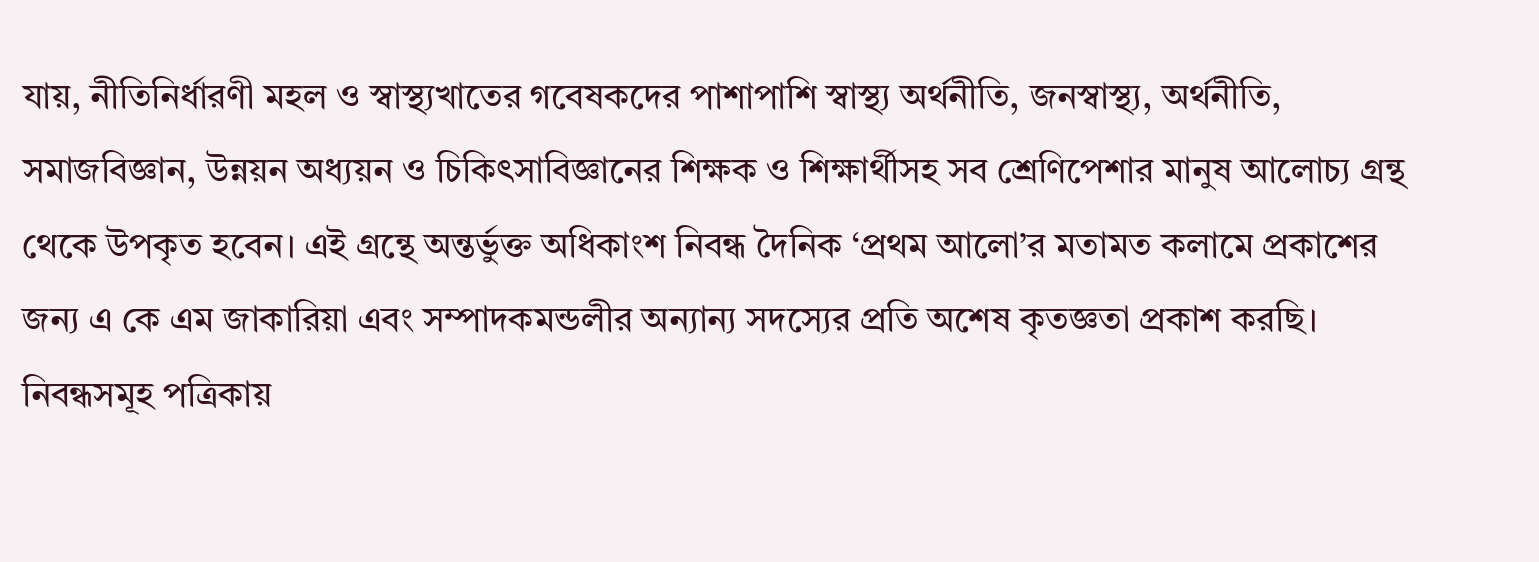যায়, নীতিনির্ধারণী মহল ও স্বাস্থ্যখাতের গবেষকদের পাশাপাশি স্বাস্থ্য অর্থনীতি, জনস্বাস্থ্য, অর্থনীতি, সমাজবিজ্ঞান, উন্নয়ন অধ্যয়ন ও চিকিৎসাবিজ্ঞানের শিক্ষক ও শিক্ষার্থীসহ সব শ্রেণিপেশার মানুষ আলোচ্য গ্রন্থ থেকে উপকৃত হবেন। এই গ্রন্থে অন্তর্ভুক্ত অধিকাংশ নিবন্ধ দৈনিক ‘প্রথম আলো’র মতামত কলামে প্রকাশের জন্য এ কে এম জাকারিয়া এবং সম্পাদকমন্ডলীর অন্যান্য সদস্যের প্রতি অশেষ কৃতজ্ঞতা প্রকাশ করছি। নিবন্ধসমূহ পত্রিকায়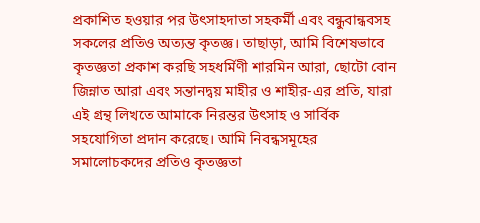প্রকাশিত হওয়ার পর উৎসাহদাতা সহকর্মী এবং বন্ধুবান্ধবসহ সকলের প্রতিও অত্যন্ত কৃতজ্ঞ। তাছাড়া, আমি বিশেষভাবে কৃতজ্ঞতা প্রকাশ করছি সহধর্মিণী শারমিন আরা, ছোটো বোন জিন্নাত আরা এবং সন্তানদ্বয় মাহীর ও শাহীর-এর প্রতি, যারা এই গ্রন্থ লিখতে আমাকে নিরন্তর উৎসাহ ও সার্বিক সহযোগিতা প্রদান করেছে। আমি নিবন্ধসমূহের সমালোচকদের প্রতিও কৃতজ্ঞতা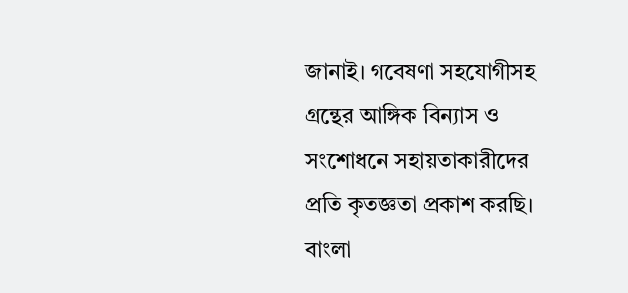জানাই। গবেষণা সহযোগীসহ গ্রন্থের আঙ্গিক বিন্যাস ও সংশোধনে সহায়তাকারীদের প্রতি কৃতজ্ঞতা প্রকাশ করছি। বাংলা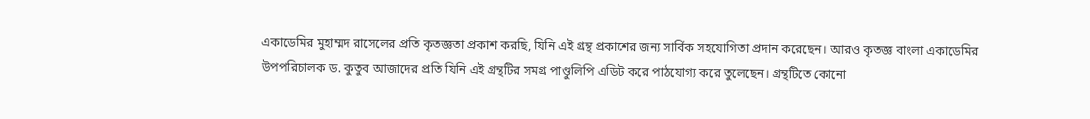একাডেমির মুহাম্মদ রাসেলের প্রতি কৃতজ্ঞতা প্রকাশ করছি, যিনি এই গ্রন্থ প্রকাশের জন্য সার্বিক সহযোগিতা প্রদান করেছেন। আরও কৃতজ্ঞ বাংলা একাডেমির উপপরিচালক ড. কুতুব আজাদের প্রতি যিনি এই গ্রন্থটির সমগ্র পাণ্ডুলিপি এডিট করে পাঠযোগ্য করে তুলেছেন। গ্রন্থটিতে কোনো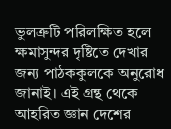ভুলত্রুটি পরিলক্ষিত হলে ক্ষমাসুন্দর দৃষ্টিতে দেখার জন্য পাঠককুলকে অনুরোধ জানাই। এই গ্রন্থ থেকে আহরিত জ্ঞান দেশের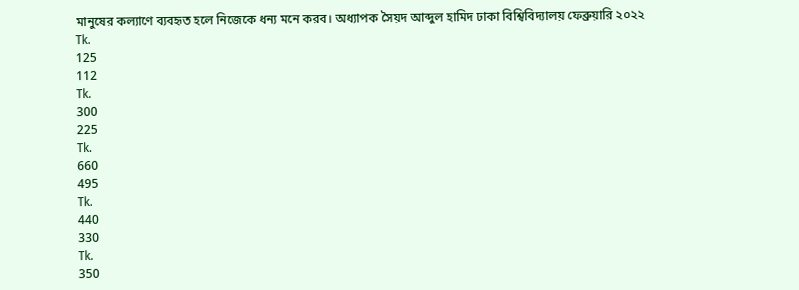মানুষের কল্যাণে ব্যবহৃত হলে নিজেকে ধন্য মনে করব। অধ্যাপক সৈয়দ আব্দুল হামিদ ঢাকা বিশ্বিবিদ্যালয় ফেব্রুয়ারি ২০২২
Tk.
125
112
Tk.
300
225
Tk.
660
495
Tk.
440
330
Tk.
350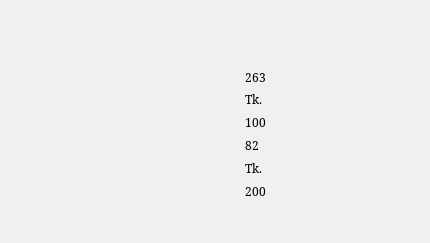263
Tk.
100
82
Tk.
200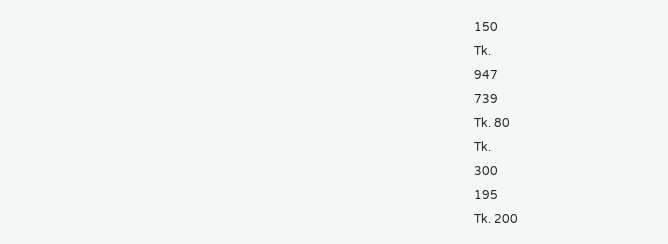150
Tk.
947
739
Tk. 80
Tk.
300
195
Tk. 200